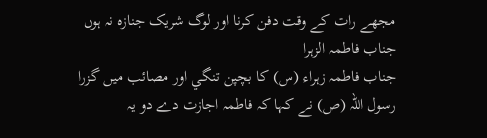مجھے رات کے وقت دفن کرنا اور لوگ شريک جنازہ نہ ہوں
جناب فاطمہ الزہرا
جناب فاطمہ زہراء (س) کا بچپن تنگي اور مصائب ميں گزرا
رسول اللہ (ص) نے کہا کہ فاطمہ اجازت دے دو يہ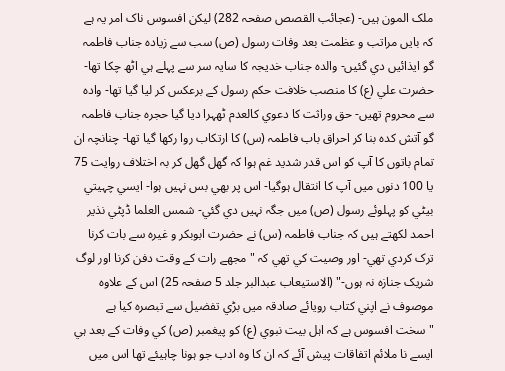ملک المون ہيں- (عجائب القصص صفحہ 282) ليکن افسوس ناک امر يہ ہے کہ بايں مراتب و عظمت بعد وفات رسول (ص) سب سے زيادہ جناب فاطمہ گو ايذائيں دي گئيں- والدہ جناب خديجہ کا سايہ سر سے پہلے ہي اٹھ چکا تھا- حضرت علي (ع) کا منصب خلافت حکم رسول کے برعکس کر ليا گيا تھا- وادہ سے محروم تھيں- حق وراثت کا دعوي کالعدم ٹھہرا ديا گيا حجرہ جناب فاطمہ گو آتش کدہ بنا کر احراق باب فاطمہ (س) کا ارتکاب روا رکھا گيا تھا- چنانچہ ان تمام باتوں کا آپ کو اس قدر شديد غم ہوا کہ گھل گھل کر بہ اختلاف روايت 75 يا 100 دنوں ميں آپ کا انتقال ہوگيا- اس پر بھي بس نہيں ہوا- ايسي چہيتي بيٹي کو پہلوئے رسول (ص) ميں جگہ نہيں دي گئي- شمس العلما ڈپٹي نذير احمد لکھتے ہيں کہ جناب فاطمہ (س) نے حضرت ابوبکر و غيرہ سے بات کرنا ترک کردي تھي- اور وصيت کي تھي کہ "مجھے رات کے وقت دفن کرنا اور لوگ شريک جنازہ نہ ہوں-" (الاستيعاب عبدالبر جلد 5 صفحہ 25) اس کے علاوہ موصوف نے اپني کتاب رويائے صادقہ ميں بڑي تفضيل سے تبصرہ کيا ہے "سخت افسوس ہے کہ اہل بيت نبوي (ع) کو پيغمبر (ص) کي وفات کے بعد ہي ايسے نا ملائم اتفاقات پيش آئے کہ ان کا وہ ادب جو ہونا چاہيئے تھا اس ميں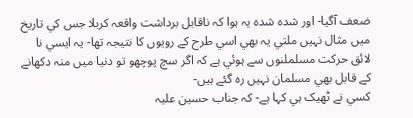ضعف آگيا- اور شدہ شدہ يہ ہوا کہ ناقابل برداشت واقعہ کربلا جس کي تاريخ ميں مثال نہيں ملتي يہ بھي اسي طرح کے رويوں کا نتيجہ تھا- يہ ايسي نا لائق حرکت مسلملنوں سے ہوئي ہے کہ اگر سچ پوچھو تو دنيا ميں منہ دکھانے کے قابل بھي مسلمان نہيں رہ گئے ہيں-
کسي نے ٹھيک ہي کہا ہے- کہ جناب حسين عليہ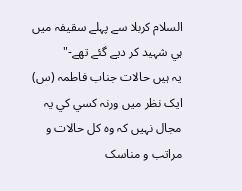السلام کربلا سے پہلے سقيفہ ميں ہي شہيد کر ديے گئے تھے-"
يہ ہيں حالات جناب فاطمہ (س) ايک نظر ميں ورنہ کسي کي يہ مجال نہيں کہ وہ کل حالات و مراتب و مناسک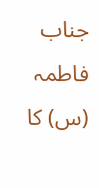جناب فاطمہ (س) کا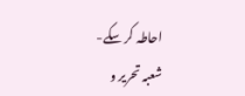احاطہ کر سکے-
شعبہ تحرير و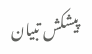پيشکش تبيان